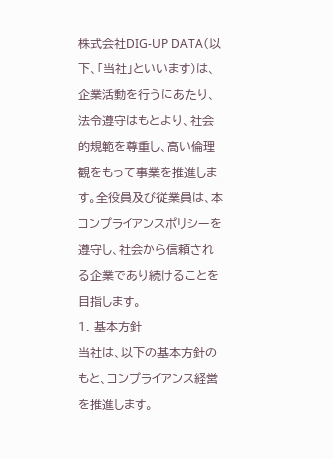株式会社DIG-UP DATA(以下、「当社」といいます)は、企業活動を行うにあたり、法令遵守はもとより、社会的規範を尊重し、高い倫理観をもって事業を推進します。全役員及び従業員は、本コンプライアンスポリシーを遵守し、社会から信頼される企業であり続けることを目指します。
1. 基本方針
当社は、以下の基本方針のもと、コンプライアンス経営を推進します。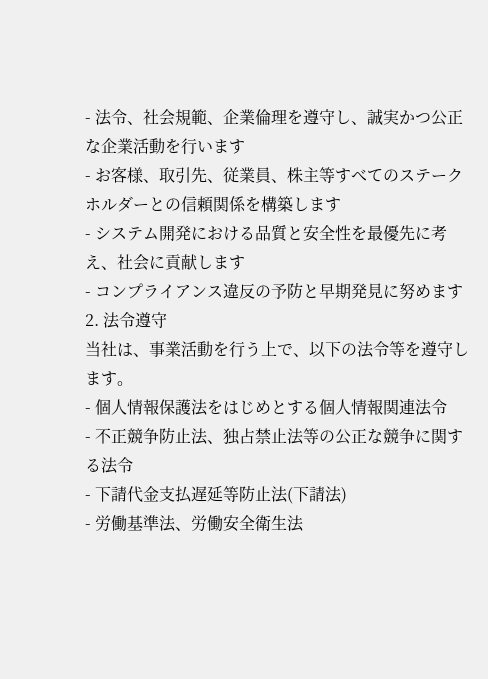- 法令、社会規範、企業倫理を遵守し、誠実かつ公正な企業活動を行います
- お客様、取引先、従業員、株主等すべてのステークホルダーとの信頼関係を構築します
- システム開発における品質と安全性を最優先に考え、社会に貢献します
- コンプライアンス違反の予防と早期発見に努めます
2. 法令遵守
当社は、事業活動を行う上で、以下の法令等を遵守します。
- 個人情報保護法をはじめとする個人情報関連法令
- 不正競争防止法、独占禁止法等の公正な競争に関する法令
- 下請代金支払遅延等防止法(下請法)
- 労働基準法、労働安全衛生法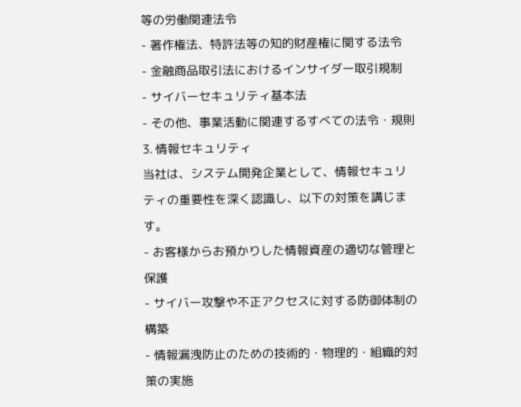等の労働関連法令
- 著作権法、特許法等の知的財産権に関する法令
- 金融商品取引法におけるインサイダー取引規制
- サイバーセキュリティ基本法
- その他、事業活動に関連するすべての法令・規則
3. 情報セキュリティ
当社は、システム開発企業として、情報セキュリティの重要性を深く認識し、以下の対策を講じます。
- お客様からお預かりした情報資産の適切な管理と保護
- サイバー攻撃や不正アクセスに対する防御体制の構築
- 情報漏洩防止のための技術的・物理的・組織的対策の実施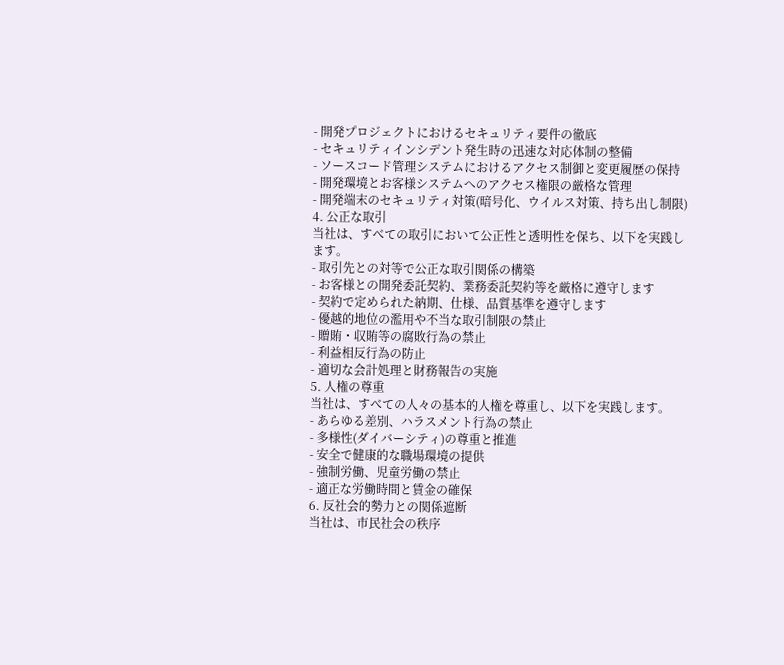- 開発プロジェクトにおけるセキュリティ要件の徹底
- セキュリティインシデント発生時の迅速な対応体制の整備
- ソースコード管理システムにおけるアクセス制御と変更履歴の保持
- 開発環境とお客様システムへのアクセス権限の厳格な管理
- 開発端末のセキュリティ対策(暗号化、ウイルス対策、持ち出し制限)
4. 公正な取引
当社は、すべての取引において公正性と透明性を保ち、以下を実践します。
- 取引先との対等で公正な取引関係の構築
- お客様との開発委託契約、業務委託契約等を厳格に遵守します
- 契約で定められた納期、仕様、品質基準を遵守します
- 優越的地位の濫用や不当な取引制限の禁止
- 贈賄・収賄等の腐敗行為の禁止
- 利益相反行為の防止
- 適切な会計処理と財務報告の実施
5. 人権の尊重
当社は、すべての人々の基本的人権を尊重し、以下を実践します。
- あらゆる差別、ハラスメント行為の禁止
- 多様性(ダイバーシティ)の尊重と推進
- 安全で健康的な職場環境の提供
- 強制労働、児童労働の禁止
- 適正な労働時間と賃金の確保
6. 反社会的勢力との関係遮断
当社は、市民社会の秩序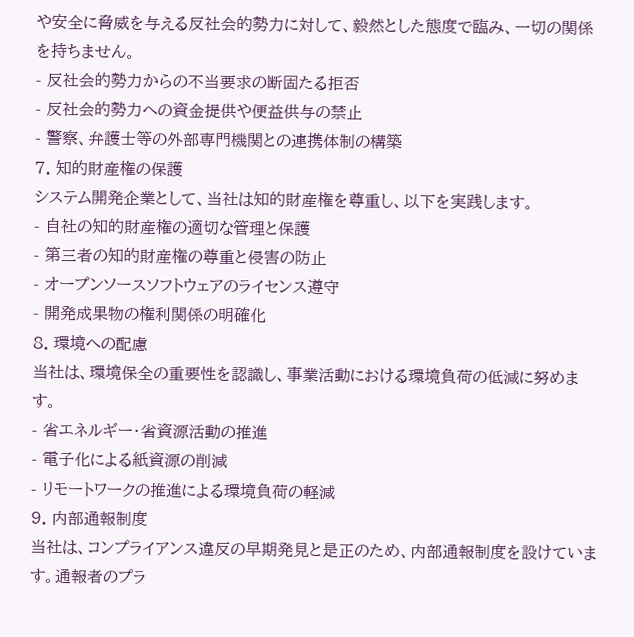や安全に脅威を与える反社会的勢力に対して、毅然とした態度で臨み、一切の関係を持ちません。
- 反社会的勢力からの不当要求の断固たる拒否
- 反社会的勢力への資金提供や便益供与の禁止
- 警察、弁護士等の外部専門機関との連携体制の構築
7. 知的財産権の保護
システム開発企業として、当社は知的財産権を尊重し、以下を実践します。
- 自社の知的財産権の適切な管理と保護
- 第三者の知的財産権の尊重と侵害の防止
- オープンソースソフトウェアのライセンス遵守
- 開発成果物の権利関係の明確化
8. 環境への配慮
当社は、環境保全の重要性を認識し、事業活動における環境負荷の低減に努めます。
- 省エネルギー・省資源活動の推進
- 電子化による紙資源の削減
- リモートワークの推進による環境負荷の軽減
9. 内部通報制度
当社は、コンプライアンス違反の早期発見と是正のため、内部通報制度を設けています。通報者のプラ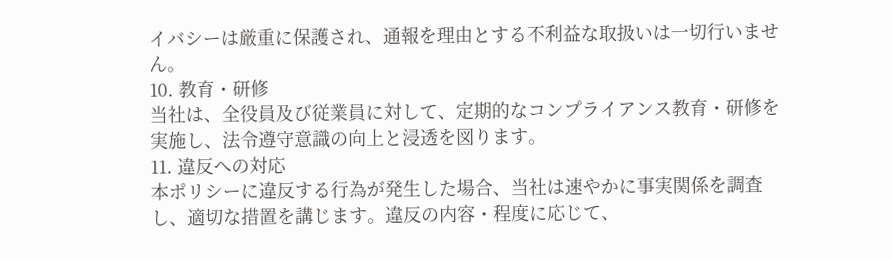イバシーは厳重に保護され、通報を理由とする不利益な取扱いは一切行いません。
10. 教育・研修
当社は、全役員及び従業員に対して、定期的なコンプライアンス教育・研修を実施し、法令遵守意識の向上と浸透を図ります。
11. 違反への対応
本ポリシーに違反する行為が発生した場合、当社は速やかに事実関係を調査し、適切な措置を講じます。違反の内容・程度に応じて、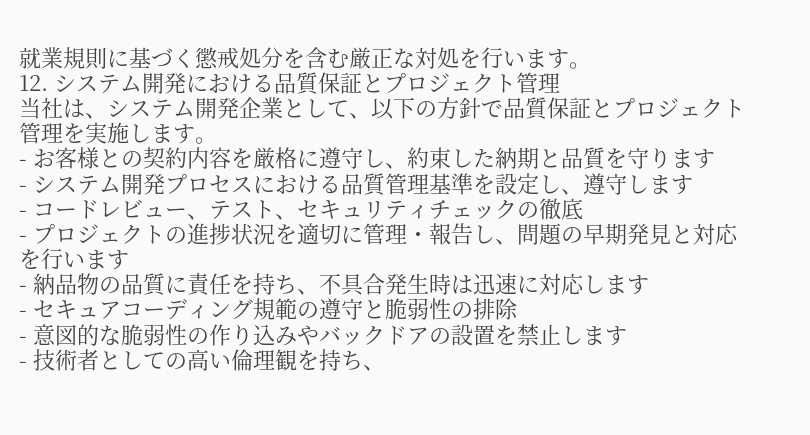就業規則に基づく懲戒処分を含む厳正な対処を行います。
12. システム開発における品質保証とプロジェクト管理
当社は、システム開発企業として、以下の方針で品質保証とプロジェクト管理を実施します。
- お客様との契約内容を厳格に遵守し、約束した納期と品質を守ります
- システム開発プロセスにおける品質管理基準を設定し、遵守します
- コードレビュー、テスト、セキュリティチェックの徹底
- プロジェクトの進捗状況を適切に管理・報告し、問題の早期発見と対応を行います
- 納品物の品質に責任を持ち、不具合発生時は迅速に対応します
- セキュアコーディング規範の遵守と脆弱性の排除
- 意図的な脆弱性の作り込みやバックドアの設置を禁止します
- 技術者としての高い倫理観を持ち、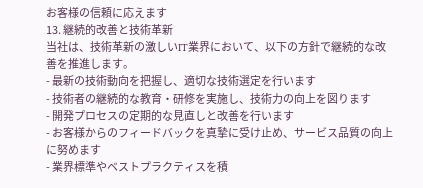お客様の信頼に応えます
13. 継続的改善と技術革新
当社は、技術革新の激しいIT業界において、以下の方針で継続的な改善を推進します。
- 最新の技術動向を把握し、適切な技術選定を行います
- 技術者の継続的な教育・研修を実施し、技術力の向上を図ります
- 開発プロセスの定期的な見直しと改善を行います
- お客様からのフィードバックを真摯に受け止め、サービス品質の向上に努めます
- 業界標準やベストプラクティスを積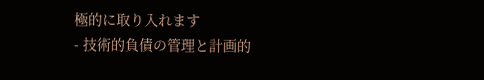極的に取り入れます
- 技術的負債の管理と計画的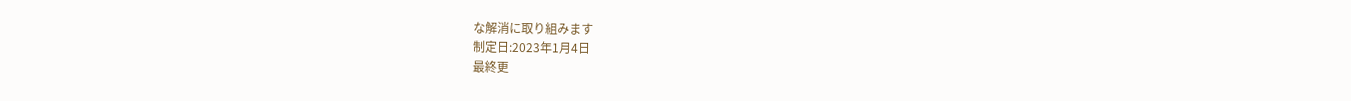な解消に取り組みます
制定日:2023年1月4日
最終更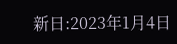新日:2023年1月4日